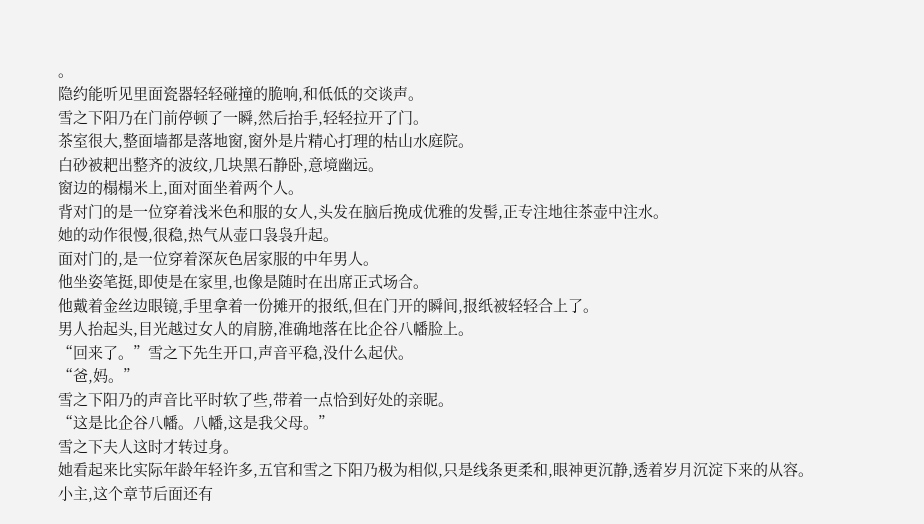。
隐约能听见里面瓷器轻轻碰撞的脆响,和低低的交谈声。
雪之下阳乃在门前停顿了一瞬,然后抬手,轻轻拉开了门。
茶室很大,整面墙都是落地窗,窗外是片精心打理的枯山水庭院。
白砂被耙出整齐的波纹,几块黑石静卧,意境幽远。
窗边的榻榻米上,面对面坐着两个人。
背对门的是一位穿着浅米色和服的女人,头发在脑后挽成优雅的发髻,正专注地往茶壶中注水。
她的动作很慢,很稳,热气从壶口袅袅升起。
面对门的,是一位穿着深灰色居家服的中年男人。
他坐姿笔挺,即使是在家里,也像是随时在出席正式场合。
他戴着金丝边眼镜,手里拿着一份摊开的报纸,但在门开的瞬间,报纸被轻轻合上了。
男人抬起头,目光越过女人的肩膀,准确地落在比企谷八幡脸上。
“回来了。”雪之下先生开口,声音平稳,没什么起伏。
“爸,妈。”
雪之下阳乃的声音比平时软了些,带着一点恰到好处的亲昵。
“这是比企谷八幡。八幡,这是我父母。”
雪之下夫人这时才转过身。
她看起来比实际年龄年轻许多,五官和雪之下阳乃极为相似,只是线条更柔和,眼神更沉静,透着岁月沉淀下来的从容。
小主,这个章节后面还有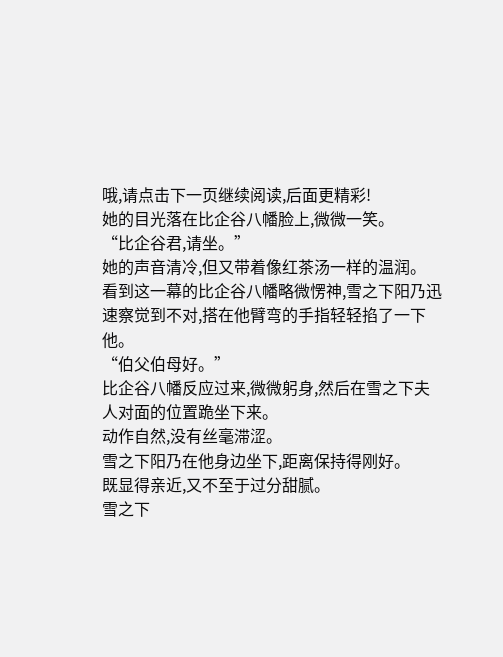哦,请点击下一页继续阅读,后面更精彩!
她的目光落在比企谷八幡脸上,微微一笑。
“比企谷君,请坐。”
她的声音清冷,但又带着像红茶汤一样的温润。
看到这一幕的比企谷八幡略微愣神,雪之下阳乃迅速察觉到不对,搭在他臂弯的手指轻轻掐了一下他。
“伯父伯母好。”
比企谷八幡反应过来,微微躬身,然后在雪之下夫人对面的位置跪坐下来。
动作自然,没有丝毫滞涩。
雪之下阳乃在他身边坐下,距离保持得刚好。
既显得亲近,又不至于过分甜腻。
雪之下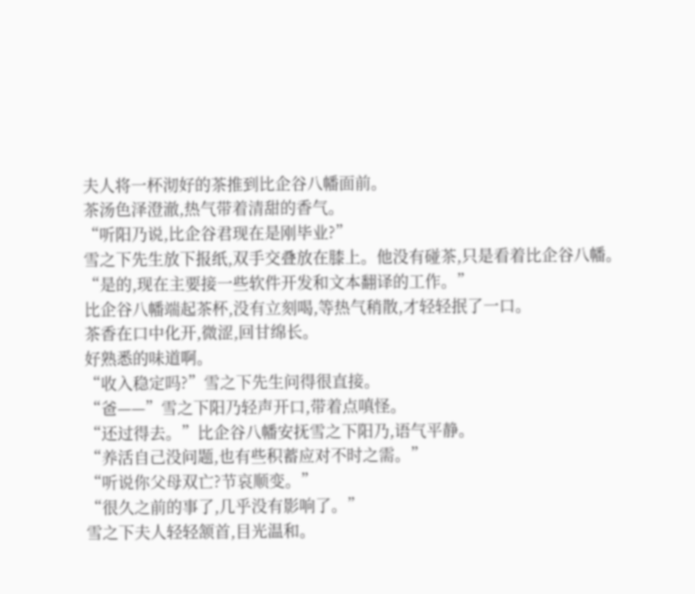夫人将一杯沏好的茶推到比企谷八幡面前。
茶汤色泽澄澈,热气带着清甜的香气。
“听阳乃说,比企谷君现在是刚毕业?”
雪之下先生放下报纸,双手交叠放在膝上。他没有碰茶,只是看着比企谷八幡。
“是的,现在主要接一些软件开发和文本翻译的工作。”
比企谷八幡端起茶杯,没有立刻喝,等热气稍散,才轻轻抿了一口。
茶香在口中化开,微涩,回甘绵长。
好熟悉的味道啊。
“收入稳定吗?”雪之下先生问得很直接。
“爸——”雪之下阳乃轻声开口,带着点嗔怪。
“还过得去。”比企谷八幡安抚雪之下阳乃,语气平静。
“养活自己没问题,也有些积蓄应对不时之需。”
“听说你父母双亡?节哀顺变。”
“很久之前的事了,几乎没有影响了。”
雪之下夫人轻轻颔首,目光温和。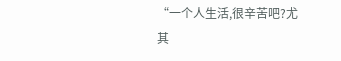“一个人生活,很辛苦吧?尤其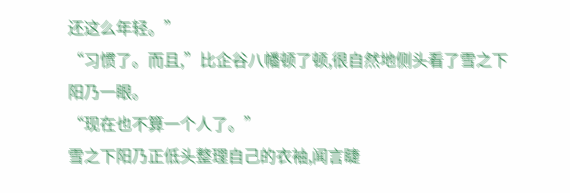还这么年轻。”
“习惯了。而且,”比企谷八幡顿了顿,很自然地侧头看了雪之下阳乃一眼。
“现在也不算一个人了。”
雪之下阳乃正低头整理自己的衣袖,闻言睫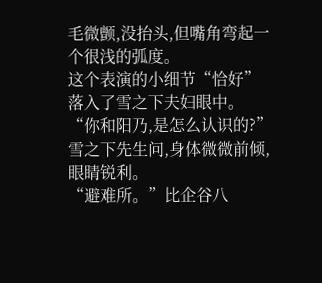毛微颤,没抬头,但嘴角弯起一个很浅的弧度。
这个表演的小细节“恰好”落入了雪之下夫妇眼中。
“你和阳乃,是怎么认识的?”
雪之下先生问,身体微微前倾,眼睛锐利。
“避难所。”比企谷八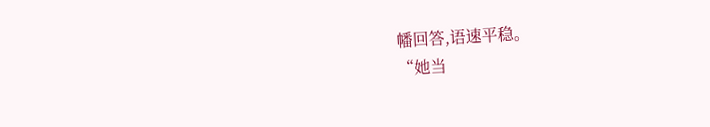幡回答,语速平稳。
“她当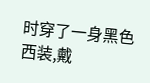时穿了一身黑色西装,戴